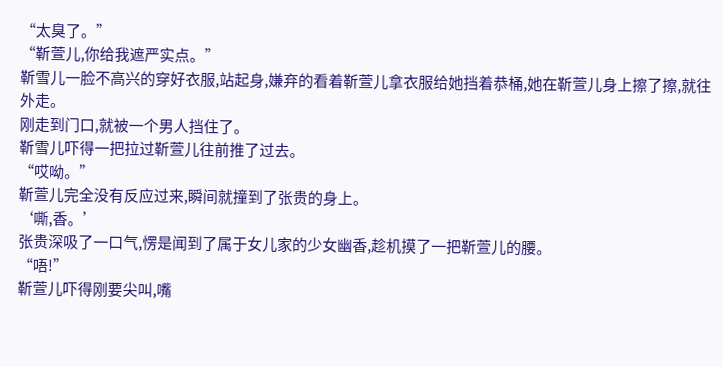“太臭了。”
“靳萱儿,你给我遮严实点。”
靳雪儿一脸不高兴的穿好衣服,站起身,嫌弃的看着靳萱儿拿衣服给她挡着恭桶,她在靳萱儿身上擦了擦,就往外走。
刚走到门口,就被一个男人挡住了。
靳雪儿吓得一把拉过靳萱儿往前推了过去。
“哎呦。”
靳萱儿完全没有反应过来,瞬间就撞到了张贵的身上。
‘嘶,香。’
张贵深吸了一口气,愣是闻到了属于女儿家的少女幽香,趁机摸了一把靳萱儿的腰。
“唔!”
靳萱儿吓得刚要尖叫,嘴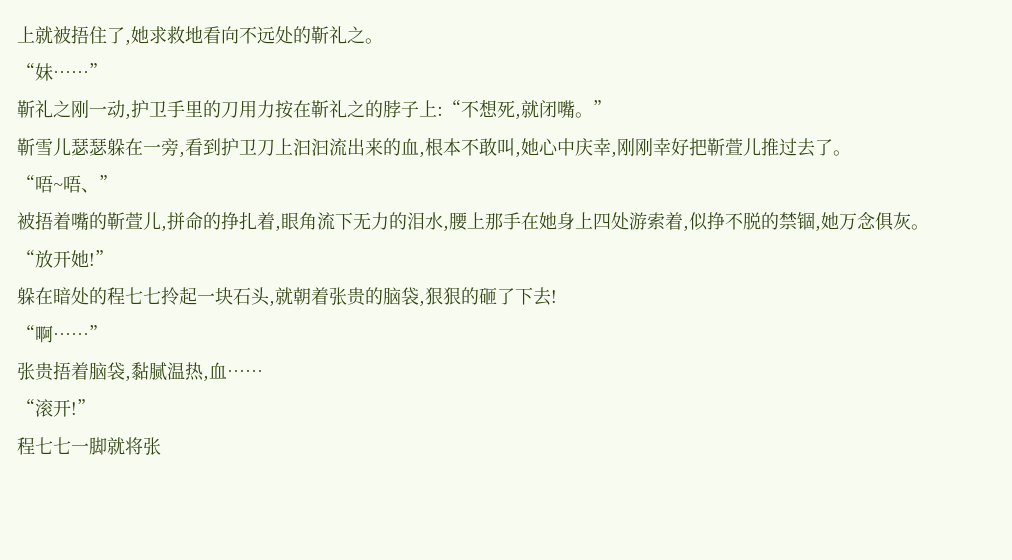上就被捂住了,她求救地看向不远处的靳礼之。
“妹……”
靳礼之刚一动,护卫手里的刀用力按在靳礼之的脖子上:“不想死,就闭嘴。”
靳雪儿瑟瑟躲在一旁,看到护卫刀上汩汩流出来的血,根本不敢叫,她心中庆幸,刚刚幸好把靳萱儿推过去了。
“唔~唔、”
被捂着嘴的靳萱儿,拼命的挣扎着,眼角流下无力的泪水,腰上那手在她身上四处游索着,似挣不脱的禁锢,她万念俱灰。
“放开她!”
躲在暗处的程七七拎起一块石头,就朝着张贵的脑袋,狠狠的砸了下去!
“啊……”
张贵捂着脑袋,黏腻温热,血……
“滚开!”
程七七一脚就将张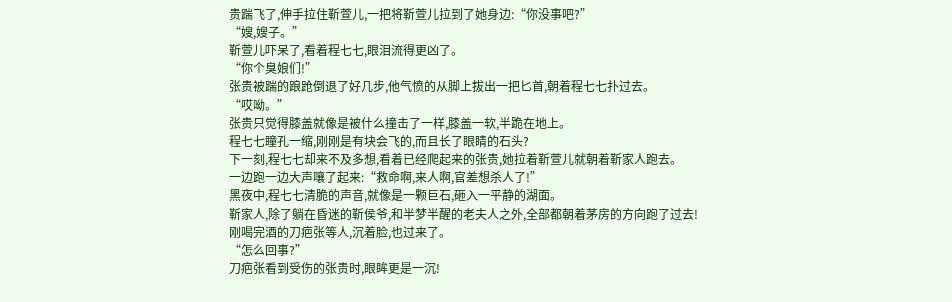贵踹飞了,伸手拉住靳萱儿,一把将靳萱儿拉到了她身边:“你没事吧?”
“嫂,嫂子。”
靳萱儿吓呆了,看着程七七,眼泪流得更凶了。
“你个臭娘们!”
张贵被踹的踉跄倒退了好几步,他气愤的从脚上拔出一把匕首,朝着程七七扑过去。
“哎呦。”
张贵只觉得膝盖就像是被什么撞击了一样,膝盖一软,半跪在地上。
程七七瞳孔一缩,刚刚是有块会飞的,而且长了眼睛的石头?
下一刻,程七七却来不及多想,看着已经爬起来的张贵,她拉着靳萱儿就朝着靳家人跑去。
一边跑一边大声嚷了起来:“救命啊,来人啊,官差想杀人了!”
黑夜中,程七七清脆的声音,就像是一颗巨石,砸入一平静的湖面。
靳家人,除了躺在昏迷的靳侯爷,和半梦半醒的老夫人之外,全部都朝着茅房的方向跑了过去!
刚喝完酒的刀疤张等人,沉着脸,也过来了。
“怎么回事?”
刀疤张看到受伤的张贵时,眼眸更是一沉!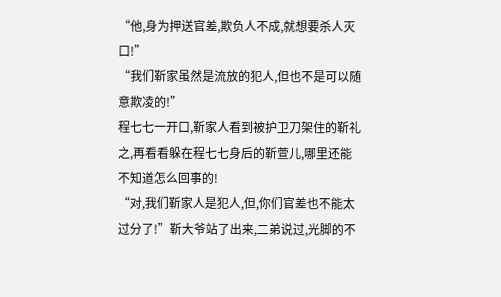“他,身为押送官差,欺负人不成,就想要杀人灭口!”
“我们靳家虽然是流放的犯人,但也不是可以随意欺凌的!”
程七七一开口,靳家人看到被护卫刀架住的靳礼之,再看看躲在程七七身后的靳萱儿,哪里还能不知道怎么回事的!
“对,我们靳家人是犯人,但,你们官差也不能太过分了!”靳大爷站了出来,二弟说过,光脚的不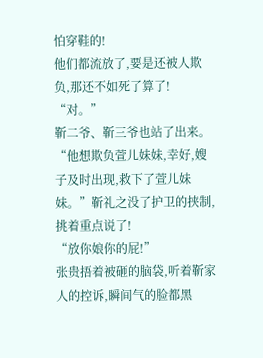怕穿鞋的!
他们都流放了,要是还被人欺负,那还不如死了算了!
“对。”
靳二爷、靳三爷也站了出来。
“他想欺负萱儿妹妹,幸好,嫂子及时出现,救下了萱儿妹妹。”靳礼之没了护卫的挟制,挑着重点说了!
“放你娘你的屁!”
张贵捂着被砸的脑袋,听着靳家人的控诉,瞬间气的脸都黑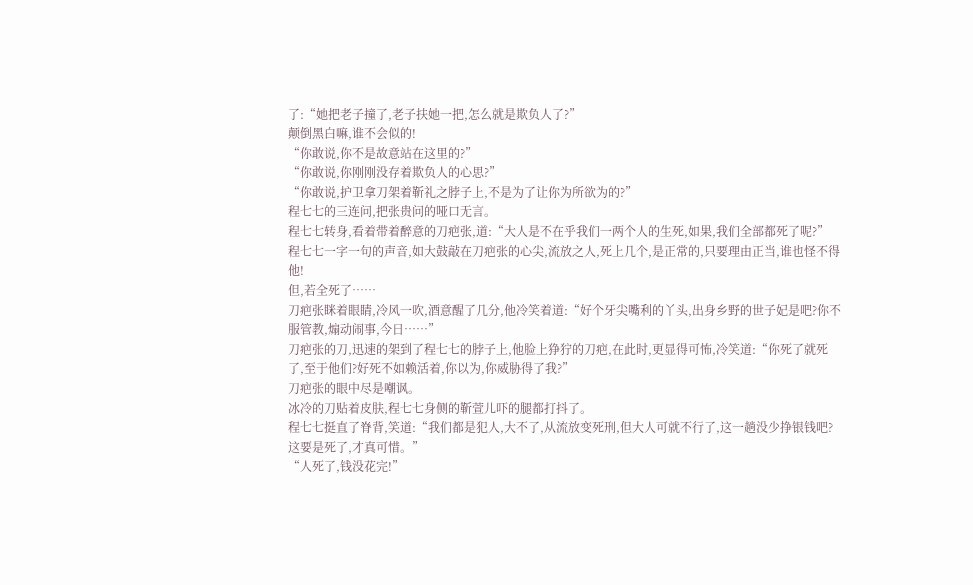了:“她把老子撞了,老子扶她一把,怎么就是欺负人了?”
颠倒黑白嘛,谁不会似的!
“你敢说,你不是故意站在这里的?”
“你敢说,你刚刚没存着欺负人的心思?”
“你敢说,护卫拿刀架着靳礼之脖子上,不是为了让你为所欲为的?”
程七七的三连问,把张贵问的哑口无言。
程七七转身,看着带着醉意的刀疤张,道:“大人是不在乎我们一两个人的生死,如果,我们全部都死了呢?”
程七七一字一句的声音,如大鼓敲在刀疤张的心尖,流放之人,死上几个,是正常的,只要理由正当,谁也怪不得他!
但,若全死了……
刀疤张眯着眼睛,冷风一吹,酒意醒了几分,他冷笑着道:“好个牙尖嘴利的丫头,出身乡野的世子妃是吧?你不服管教,煽动闹事,今日……”
刀疤张的刀,迅速的架到了程七七的脖子上,他脸上狰狞的刀疤,在此时,更显得可怖,冷笑道:“你死了就死了,至于他们?好死不如赖活着,你以为,你威胁得了我?”
刀疤张的眼中尽是嘲讽。
冰冷的刀贴着皮肤,程七七身侧的靳萱儿吓的腿都打抖了。
程七七挺直了脊背,笑道:“我们都是犯人,大不了,从流放变死刑,但大人可就不行了,这一趟没少挣银钱吧?这要是死了,才真可惜。”
“人死了,钱没花完!”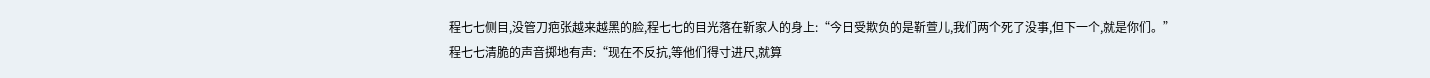程七七侧目,没管刀疤张越来越黑的脸,程七七的目光落在靳家人的身上:“今日受欺负的是靳萱儿,我们两个死了没事,但下一个,就是你们。”
程七七清脆的声音掷地有声:“现在不反抗,等他们得寸进尺,就算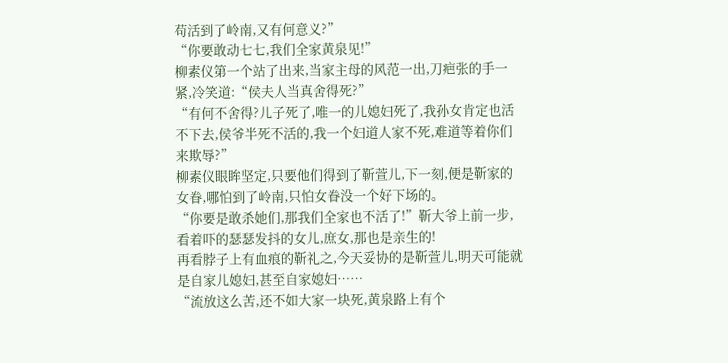苟活到了岭南,又有何意义?”
“你要敢动七七,我们全家黄泉见!”
柳素仪第一个站了出来,当家主母的风范一出,刀疤张的手一紧,冷笑道:“侯夫人当真舍得死?”
“有何不舍得?儿子死了,唯一的儿媳妇死了,我孙女肯定也活不下去,侯爷半死不活的,我一个妇道人家不死,难道等着你们来欺辱?”
柳素仪眼眸坚定,只要他们得到了靳萱儿,下一刻,便是靳家的女眷,哪怕到了岭南,只怕女眷没一个好下场的。
“你要是敢杀她们,那我们全家也不活了!”靳大爷上前一步,看着吓的瑟瑟发抖的女儿,庶女,那也是亲生的!
再看脖子上有血痕的靳礼之,今天妥协的是靳萱儿,明天可能就是自家儿媳妇,甚至自家媳妇……
“流放这么苦,还不如大家一块死,黄泉路上有个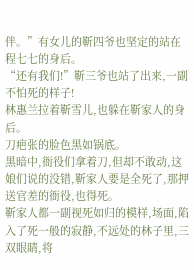伴。”有女儿的靳四爷也坚定的站在程七七的身后。
“还有我们!”靳三爷也站了出来,一副不怕死的样子!
林惠兰拉着靳雪儿,也躲在靳家人的身后。
刀疤张的脸色黑如锅底。
黑暗中,衙役们拿着刀,但却不敢动,这娘们说的没错,靳家人要是全死了,那押送官差的衙役,也得死。
靳家人都一副视死如归的模样,场面,陷入了死一般的寂静,不远处的林子里,三双眼睛,将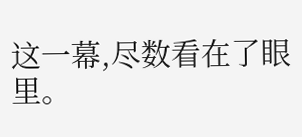这一幕,尽数看在了眼里。